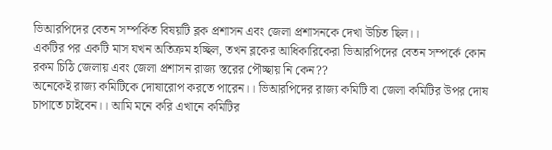ভিআরপিদের বেতন সম্পর্কিত বিষয়টি ব্লক প্রশাসন এবং জেলা প্রশাসনকে দেখা উচিত ছিল।।
একটির পর একটি মাস যখন অতিক্রম হচ্ছিল, তখন ব্লকের আধিকারিকেরা ভিআরপিদের বেতন সম্পর্কে কোন রকম চিঠি জেলায় এবং জেলা প্রশাসন রাজ্য স্তরের পৌচ্ছায় নি কেন??
অনেকেই রাজ্য কমিটিকে দোষারোপ করতে পারেন।। ভিআরপিদের রাজ্য কমিটি বা জেলা কমিটির উপর দোষ চাপাতে চাইবেন।। আমি মনে করি এখানে কমিটির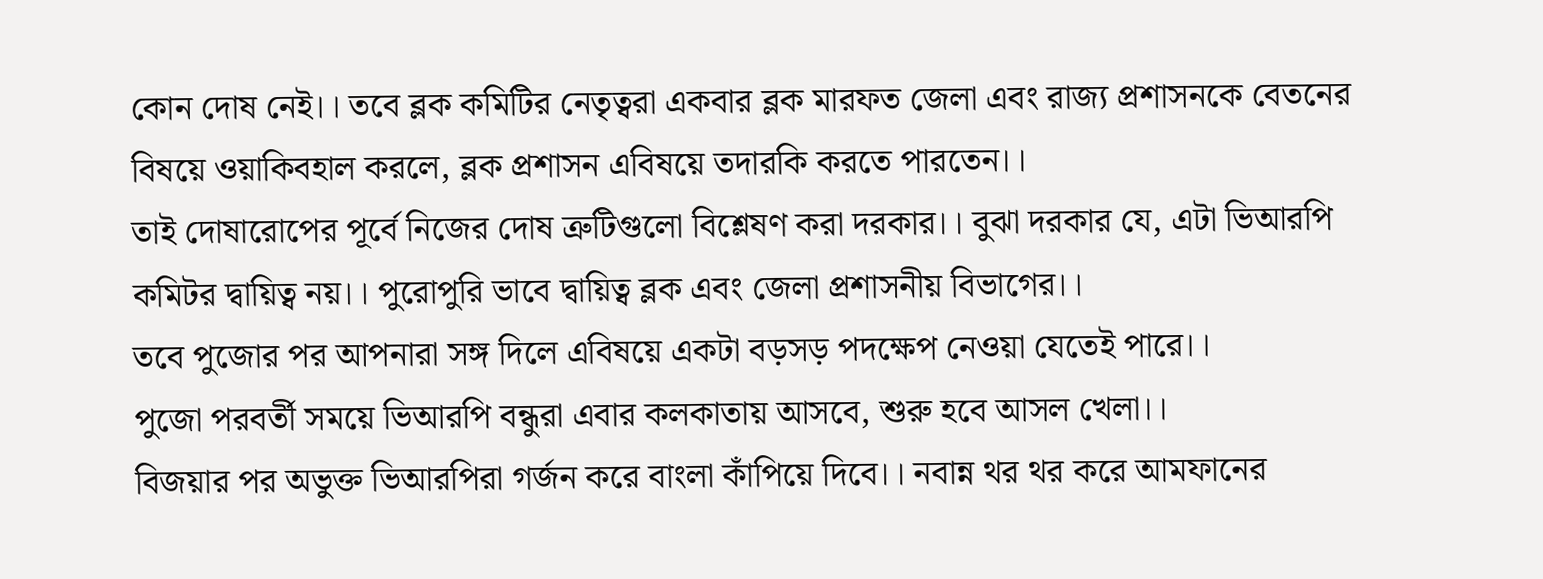কোন দোষ নেই।। তবে ব্লক কমিটির নেতৃত্বরা একবার ব্লক মারফত জেলা এবং রাজ্য প্রশাসনকে বেতনের বিষয়ে ওয়াকিবহাল করলে, ব্লক প্রশাসন এবিষয়ে তদারকি করতে পারতেন।।
তাই দোষারোপের পূর্বে নিজের দোষ ত্রুটিগুলো বিশ্লেষণ করা দরকার।। বুঝা দরকার যে, এটা ভিআরপি কমিটর দ্বায়িত্ব নয়।। পুরোপুরি ভাবে দ্বায়িত্ব ব্লক এবং জেলা প্রশাসনীয় বিভাগের।।
তবে পুজোর পর আপনারা সঙ্গ দিলে এবিষয়ে একটা বড়সড় পদক্ষেপ নেওয়া যেতেই পারে।।
পুজো পরবর্তী সময়ে ভিআরপি বন্ধুরা এবার কলকাতায় আসবে, শুরু হবে আসল খেলা।।
বিজয়ার পর অভুক্ত ভিআরপিরা গর্জন করে বাংলা কাঁপিয়ে দিবে।। নবান্ন থর থর করে আমফানের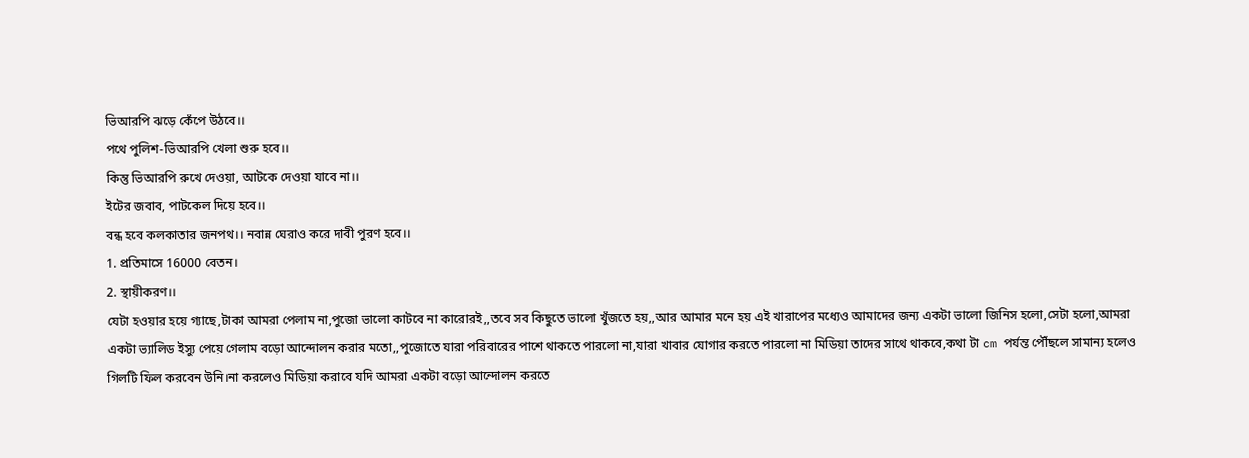ভিআরপি ঝড়ে কেঁপে উঠবে।।
পথে পুলিশ-ভিআরপি খেলা শুরু হবে।।
কিন্তু ভিআরপি রুখে দেওয়া, আটকে দেওয়া যাবে না।।
ইটের জবাব, পাটকেল দিয়ে হবে।।
বন্ধ হবে কলকাতার জনপথ।। নবান্ন ঘেরাও করে দাবী পুরণ হবে।।
1. প্রতিমাসে 16000 বেতন।
2. স্থায়ীকরণ।।
যেটা হওয়ার হয়ে গ্যাছে,টাকা আমরা পেলাম না,পুজো ভালো কাটবে না কারোরই,,তবে সব কিছুতে ভালো খুঁজতে হয়,,আর আমার মনে হয় এই খারাপের মধ্যেও আমাদের জন্য একটা ভালো জিনিস হলো,সেটা হলো,আমরা একটা ভ্যালিড ইস্যু পেয়ে গেলাম বড়ো আন্দোলন করার মতো,,পুজোতে যারা পরিবারের পাশে থাকতে পারলো না,যারা খাবার যোগার করতে পারলো না মিডিয়া তাদের সাথে থাকবে,কথা টা cm পর্যন্ত পৌঁছলে সামান্য হলেও গিলটি ফিল করবেন উনি।না করলেও মিডিয়া করাবে যদি আমরা একটা বড়ো আন্দোলন করতে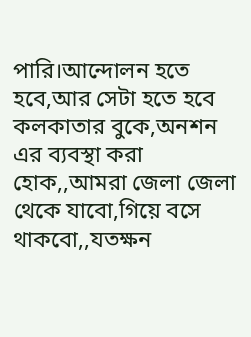পারি।আন্দোলন হতে হবে,আর সেটা হতে হবে কলকাতার বুকে,অনশন এর ব্যবস্থা করা হোক,,আমরা জেলা জেলা থেকে যাবো,গিয়ে বসে থাকবো,,যতক্ষন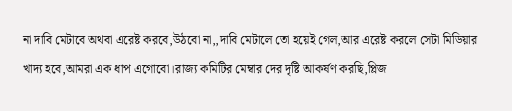না দাবি মেটাবে অথবা এরেষ্ট করবে,উঠবো না,,দাবি মেটালে তো হয়েই গেল,আর এরেষ্ট করলে সেটা মিডিয়ার খাদ্য হবে,আমরা এক ধাপ এগোবো।রাজ্য কমিটির মেম্বার দের দৃষ্টি আকর্ষণ করছি,প্লিজ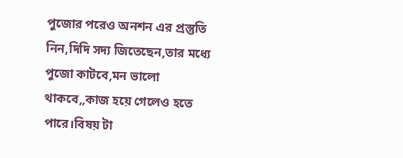পুজোর পরেও অনশন এর প্রস্তুতি নিন,দিদি সদ্য জিতেছেন,তার মধ্যে পুজো কাটবে,মন ভালো থাকবে,,কাজ হয়ে গেলেও হতে পারে।বিষয় টা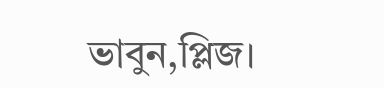ভাবুন,প্লিজ।